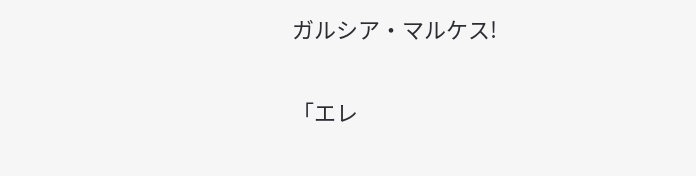ガルシア・マルケス!

「エレ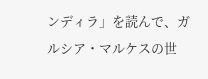ンディラ」を読んで、ガルシア・マルケスの世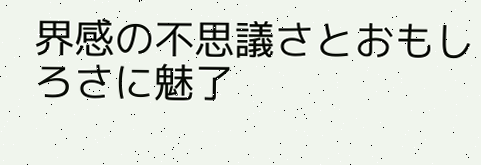界感の不思議さとおもしろさに魅了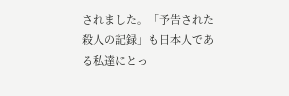されました。「予告された殺人の記録」も日本人である私達にとっ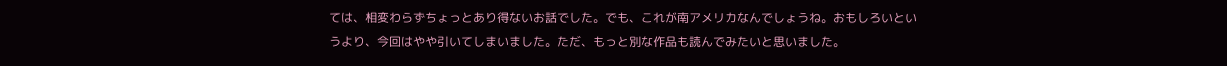ては、相変わらずちょっとあり得ないお話でした。でも、これが南アメリカなんでしょうね。おもしろいというより、今回はやや引いてしまいました。ただ、もっと別な作品も読んでみたいと思いました。